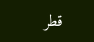قطر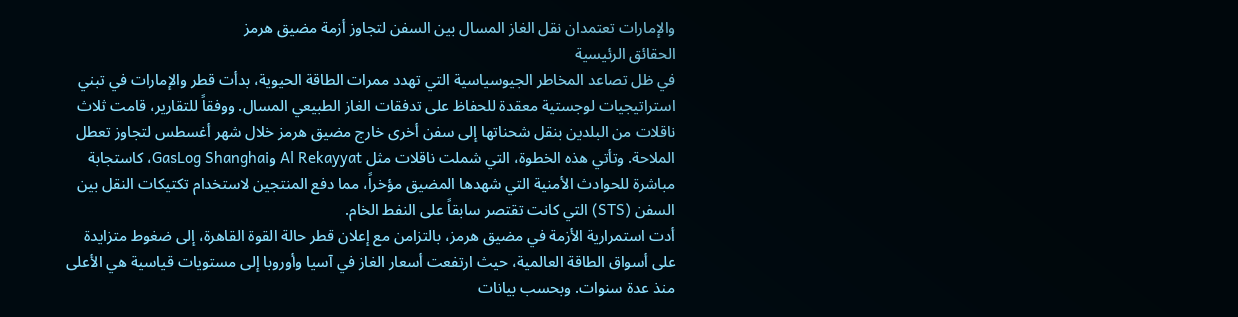والإمارات تعتمدان نقل الغاز المسال بين السفن لتجاوز أزمة مضيق هرمز
الحقائق الرئيسية
في ظل تصاعد المخاطر الجيوسياسية التي تهدد ممرات الطاقة الحيوية، بدأت قطر والإمارات في تبني استراتيجيات لوجستية معقدة للحفاظ على تدفقات الغاز الطبيعي المسال. ووفقاً للتقارير، قامت ثلاث ناقلات من البلدين بنقل شحناتها إلى سفن أخرى خارج مضيق هرمز خلال شهر أغسطس لتجاوز تعطل الملاحة. وتأتي هذه الخطوة، التي شملت ناقلات مثل Al Rekayyat وGasLog Shanghai، كاستجابة مباشرة للحوادث الأمنية التي شهدها المضيق مؤخراً، مما دفع المنتجين لاستخدام تكتيكات النقل بين السفن (STS) التي كانت تقتصر سابقاً على النفط الخام.
أدت استمرارية الأزمة في مضيق هرمز، بالتزامن مع إعلان قطر حالة القوة القاهرة، إلى ضغوط متزايدة على أسواق الطاقة العالمية، حيث ارتفعت أسعار الغاز في آسيا وأوروبا إلى مستويات قياسية هي الأعلى منذ عدة سنوات. وبحسب بيانات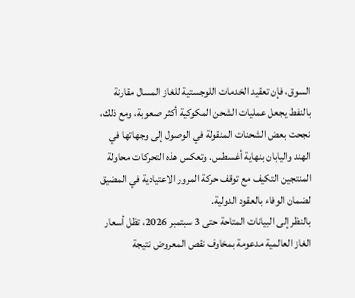السوق، فإن تعقيد الخدمات اللوجستية للغاز المسال مقارنة بالنفط يجعل عمليات الشحن المكوكية أكثر صعوبة، ومع ذلك، نجحت بعض الشحنات المنقولة في الوصول إلى وجهاتها في الهند واليابان بنهاية أغسطس. وتعكس هذه التحركات محاولة المنتجين التكيف مع توقف حركة المرور الاعتيادية في المضيق لضمان الوفاء بالعقود الدولية.
بالنظر إلى البيانات المتاحة حتى 3 سبتمبر 2026، تظل أسعار الغاز العالمية مدعومة بمخاوف نقص المعروض نتيجة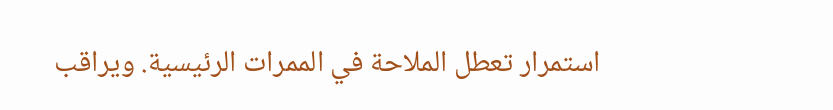استمرار تعطل الملاحة في الممرات الرئيسية. ويراقب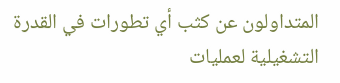المتداولون عن كثب أي تطورات في القدرة التشغيلية لعمليات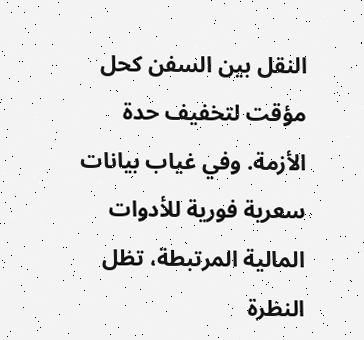النقل بين السفن كحل مؤقت لتخفيف حدة الأزمة. وفي غياب بيانات سعرية فورية للأدوات المالية المرتبطة، تظل النظرة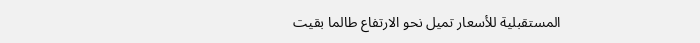المستقبلية للأسعار تميل نحو الارتفاع طالما بقيت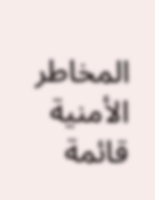المخاطر الأمنية قائمة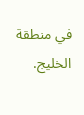في منطقة الخليج.